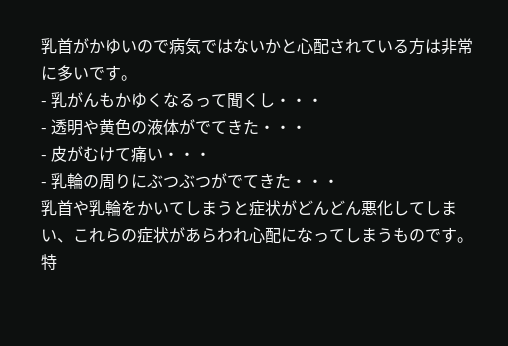乳首がかゆいので病気ではないかと心配されている方は非常に多いです。
- 乳がんもかゆくなるって聞くし・・・
- 透明や黄色の液体がでてきた・・・
- 皮がむけて痛い・・・
- 乳輪の周りにぶつぶつがでてきた・・・
乳首や乳輪をかいてしまうと症状がどんどん悪化してしまい、これらの症状があらわれ心配になってしまうものです。特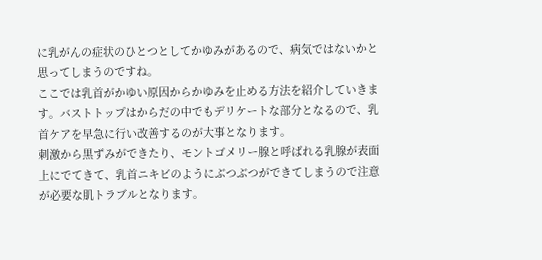に乳がんの症状のひとつとしてかゆみがあるので、病気ではないかと思ってしまうのですね。
ここでは乳首がかゆい原因からかゆみを止める方法を紹介していきます。バストトップはからだの中でもデリケートな部分となるので、乳首ケアを早急に行い改善するのが大事となります。
刺激から黒ずみができたり、モントゴメリー腺と呼ばれる乳腺が表面上にでてきて、乳首ニキビのようにぶつぶつができてしまうので注意が必要な肌トラブルとなります。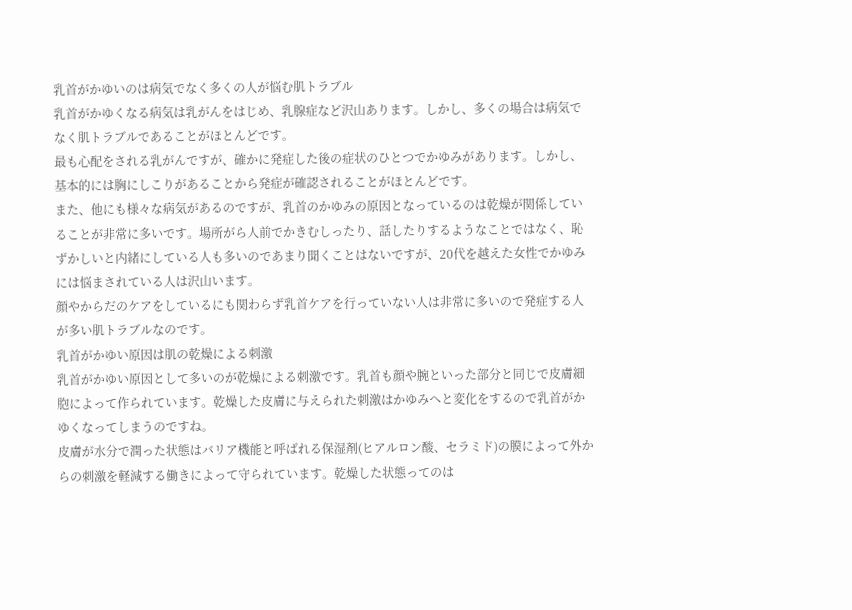乳首がかゆいのは病気でなく多くの人が悩む肌トラブル
乳首がかゆくなる病気は乳がんをはじめ、乳腺症など沢山あります。しかし、多くの場合は病気でなく肌トラブルであることがほとんどです。
最も心配をされる乳がんですが、確かに発症した後の症状のひとつでかゆみがあります。しかし、基本的には胸にしこりがあることから発症が確認されることがほとんどです。
また、他にも様々な病気があるのですが、乳首のかゆみの原因となっているのは乾燥が関係していることが非常に多いです。場所がら人前でかきむしったり、話したりするようなことではなく、恥ずかしいと内緒にしている人も多いのであまり聞くことはないですが、20代を越えた女性でかゆみには悩まされている人は沢山います。
顔やからだのケアをしているにも関わらず乳首ケアを行っていない人は非常に多いので発症する人が多い肌トラブルなのです。
乳首がかゆい原因は肌の乾燥による刺激
乳首がかゆい原因として多いのが乾燥による刺激です。乳首も顔や腕といった部分と同じで皮膚細胞によって作られています。乾燥した皮膚に与えられた刺激はかゆみへと変化をするので乳首がかゆくなってしまうのですね。
皮膚が水分で潤った状態はバリア機能と呼ばれる保湿剤(ヒアルロン酸、セラミド)の膜によって外からの刺激を軽減する働きによって守られています。乾燥した状態ってのは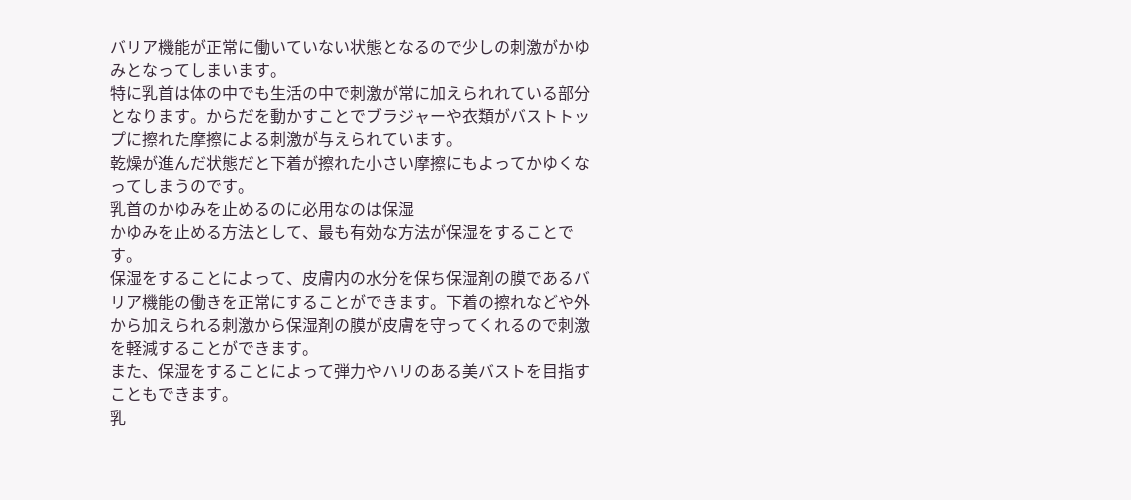バリア機能が正常に働いていない状態となるので少しの刺激がかゆみとなってしまいます。
特に乳首は体の中でも生活の中で刺激が常に加えられれている部分となります。からだを動かすことでブラジャーや衣類がバストトップに擦れた摩擦による刺激が与えられています。
乾燥が進んだ状態だと下着が擦れた小さい摩擦にもよってかゆくなってしまうのです。
乳首のかゆみを止めるのに必用なのは保湿
かゆみを止める方法として、最も有効な方法が保湿をすることです。
保湿をすることによって、皮膚内の水分を保ち保湿剤の膜であるバリア機能の働きを正常にすることができます。下着の擦れなどや外から加えられる刺激から保湿剤の膜が皮膚を守ってくれるので刺激を軽減することができます。
また、保湿をすることによって弾力やハリのある美バストを目指すこともできます。
乳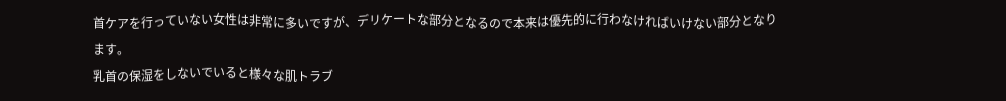首ケアを行っていない女性は非常に多いですが、デリケートな部分となるので本来は優先的に行わなければいけない部分となります。
乳首の保湿をしないでいると様々な肌トラブ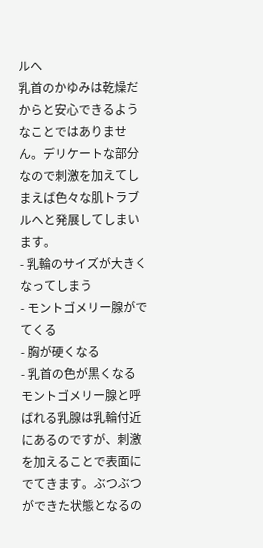ルへ
乳首のかゆみは乾燥だからと安心できるようなことではありません。デリケートな部分なので刺激を加えてしまえば色々な肌トラブルへと発展してしまいます。
- 乳輪のサイズが大きくなってしまう
- モントゴメリー腺がでてくる
- 胸が硬くなる
- 乳首の色が黒くなる
モントゴメリー腺と呼ばれる乳腺は乳輪付近にあるのですが、刺激を加えることで表面にでてきます。ぶつぶつができた状態となるの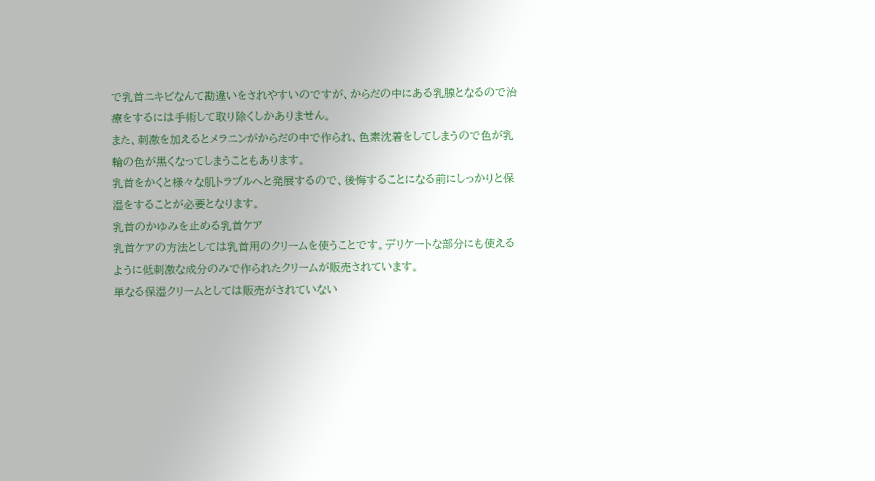で乳首ニキビなんて勘違いをされやすいのですが、からだの中にある乳腺となるので治療をするには手術して取り除くしかありません。
また、刺激を加えるとメラニンがからだの中で作られ、色素沈着をしてしまうので色が乳輪の色が黒くなってしまうこともあります。
乳首をかくと様々な肌トラブルへと発展するので、後悔することになる前にしっかりと保湿をすることが必要となります。
乳首のかゆみを止める乳首ケア
乳首ケアの方法としては乳首用のクリームを使うことです。デリケートな部分にも使えるように低刺激な成分のみで作られたクリームが販売されています。
単なる保湿クリームとしては販売がされていない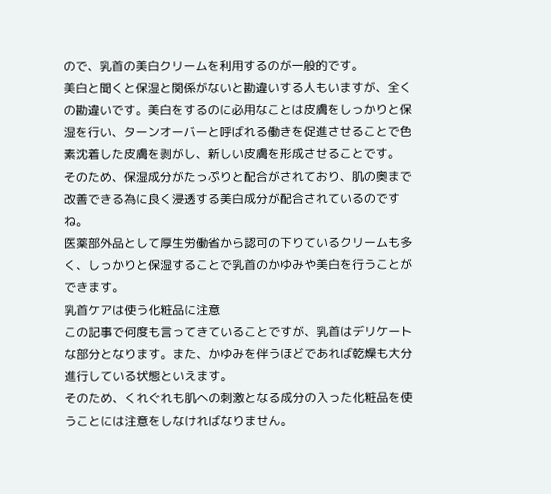ので、乳首の美白クリームを利用するのが一般的です。
美白と聞くと保湿と関係がないと勘違いする人もいますが、全くの勘違いです。美白をするのに必用なことは皮膚をしっかりと保湿を行い、ターンオーバーと呼ばれる働きを促進させることで色素沈着した皮膚を剥がし、新しい皮膚を形成させることです。
そのため、保湿成分がたっぷりと配合がされており、肌の奥まで改善できる為に良く浸透する美白成分が配合されているのですね。
医薬部外品として厚生労働省から認可の下りているクリームも多く、しっかりと保湿することで乳首のかゆみや美白を行うことができます。
乳首ケアは使う化粧品に注意
この記事で何度も言ってきていることですが、乳首はデリケートな部分となります。また、かゆみを伴うほどであれば乾燥も大分進行している状態といえます。
そのため、くれぐれも肌への刺激となる成分の入った化粧品を使うことには注意をしなければなりません。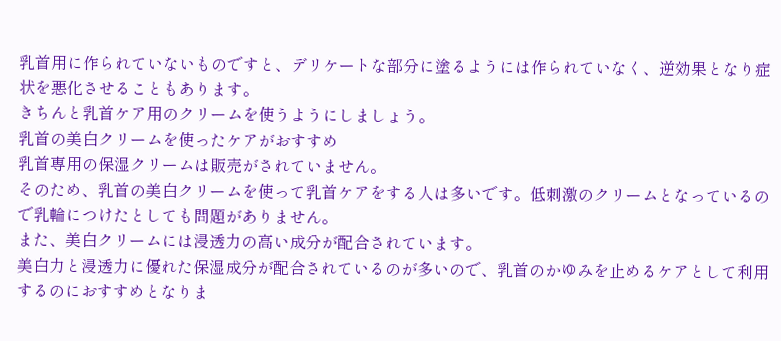乳首用に作られていないものですと、デリケートな部分に塗るようには作られていなく、逆効果となり症状を悪化させることもあります。
きちんと乳首ケア用のクリームを使うようにしましょう。
乳首の美白クリームを使ったケアがおすすめ
乳首専用の保湿クリームは販売がされていません。
そのため、乳首の美白クリームを使って乳首ケアをする人は多いです。低刺激のクリームとなっているので乳輪につけたとしても問題がありません。
また、美白クリームには浸透力の高い成分が配合されています。
美白力と浸透力に優れた保湿成分が配合されているのが多いので、乳首のかゆみを止めるケアとして利用するのにおすすめとなりま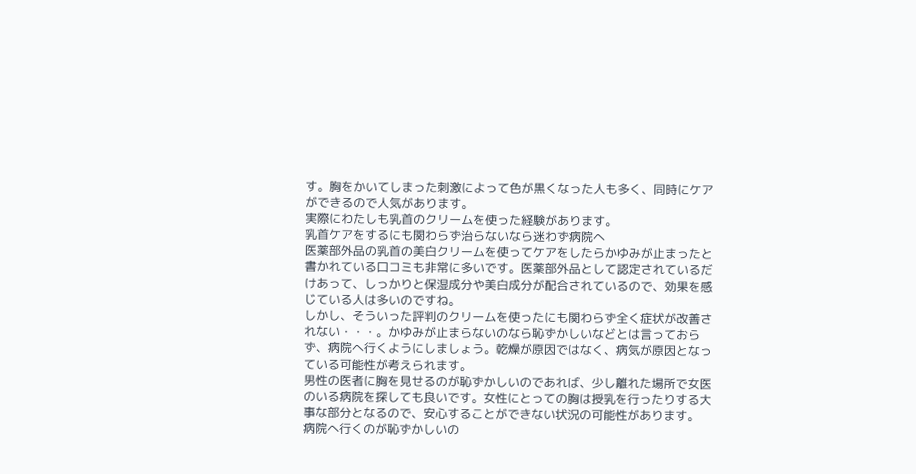す。胸をかいてしまった刺激によって色が黒くなった人も多く、同時にケアができるので人気があります。
実際にわたしも乳首のクリームを使った経験があります。
乳首ケアをするにも関わらず治らないなら迷わず病院へ
医薬部外品の乳首の美白クリームを使ってケアをしたらかゆみが止まったと書かれている口コミも非常に多いです。医薬部外品として認定されているだけあって、しっかりと保湿成分や美白成分が配合されているので、効果を感じている人は多いのですね。
しかし、そういった評判のクリームを使ったにも関わらず全く症状が改善されない・・・。かゆみが止まらないのなら恥ずかしいなどとは言っておらず、病院へ行くようにしましょう。乾燥が原因ではなく、病気が原因となっている可能性が考えられます。
男性の医者に胸を見せるのが恥ずかしいのであれば、少し離れた場所で女医のいる病院を探しても良いです。女性にとっての胸は授乳を行ったりする大事な部分となるので、安心することができない状況の可能性があります。
病院へ行くのが恥ずかしいの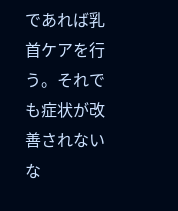であれば乳首ケアを行う。それでも症状が改善されないな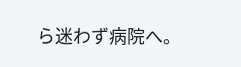ら迷わず病院へ。